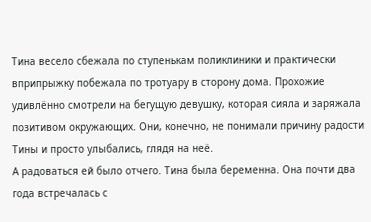Тина весело сбежала по ступенькам поликлиники и практически вприпрыжку побежала по тротуару в сторону дома. Прохожие удивлённо смотрели на бегущую девушку, которая сияла и заряжала позитивом окружающих. Они, конечно, не понимали причину радости Тины и просто улыбались, глядя на неё.
А радоваться ей было отчего. Тина была беременна. Она почти два года встречалась с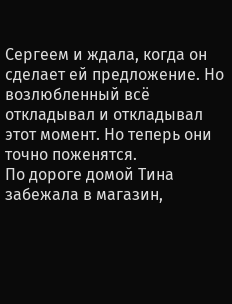Сергеем и ждала, когда он сделает ей предложение. Но возлюбленный всё откладывал и откладывал этот момент. Но теперь они точно поженятся.
По дороге домой Тина забежала в магазин,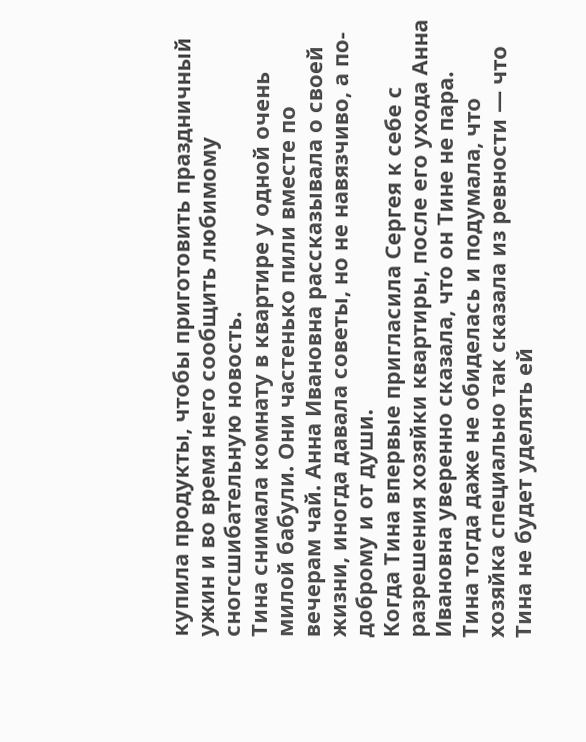купила продукты, чтобы приготовить праздничный ужин и во время него сообщить любимому сногсшибательную новость.
Тина снимала комнату в квартире у одной очень милой бабули. Они частенько пили вместе по вечерам чай. Анна Ивановна рассказывала о своей жизни, иногда давала советы, но не навязчиво, а по-доброму и от души.
Когда Тина впервые пригласила Сергея к себе с разрешения хозяйки квартиры, после его ухода Анна Ивановна уверенно сказала, что он Тине не пара.
Тина тогда даже не обиделась и подумала, что хозяйка специально так сказала из ревности — что Тина не будет уделять ей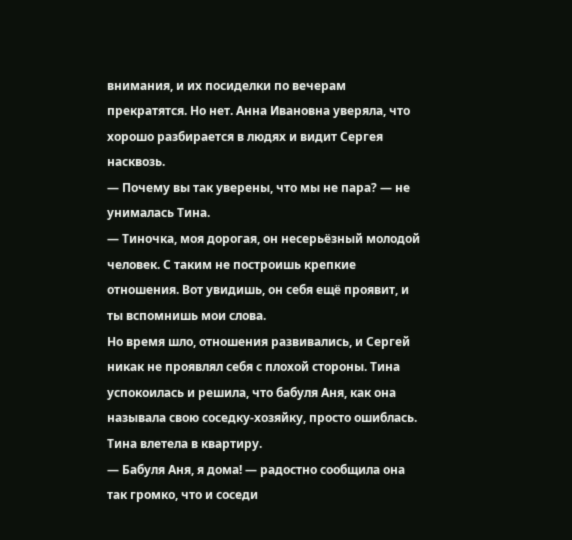внимания, и их посиделки по вечерам прекратятся. Но нет. Анна Ивановна уверяла, что хорошо разбирается в людях и видит Сергея насквозь.
— Почему вы так уверены, что мы не пара? — не унималась Тина.
— Тиночка, моя дорогая, он несерьёзный молодой человек. С таким не построишь крепкие отношения. Вот увидишь, он себя ещё проявит, и ты вспомнишь мои слова.
Но время шло, отношения развивались, и Сергей никак не проявлял себя с плохой стороны. Тина успокоилась и решила, что бабуля Аня, как она называла свою соседку-хозяйку, просто ошиблась.
Тина влетела в квартиру.
— Бабуля Аня, я дома! — радостно сообщила она так громко, что и соседи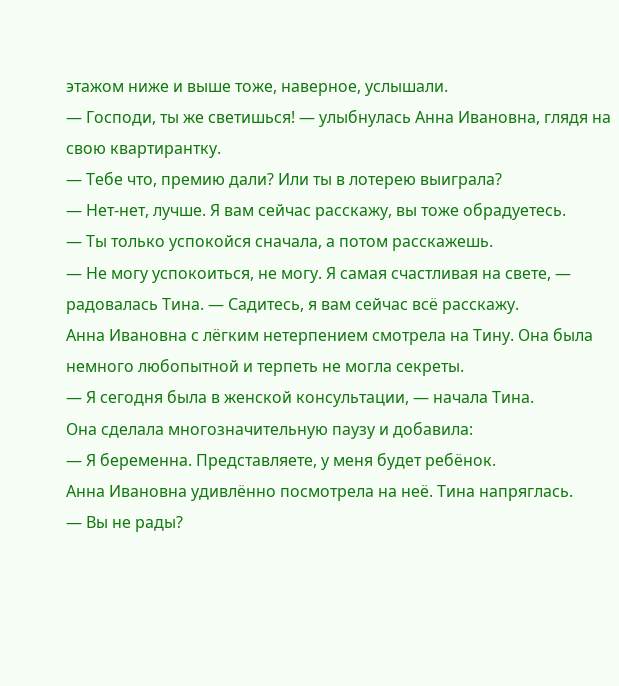этажом ниже и выше тоже, наверное, услышали.
— Господи, ты же светишься! — улыбнулась Анна Ивановна, глядя на свою квартирантку.
— Тебе что, премию дали? Или ты в лотерею выиграла?
— Нет-нет, лучше. Я вам сейчас расскажу, вы тоже обрадуетесь.
— Ты только успокойся сначала, а потом расскажешь.
— Не могу успокоиться, не могу. Я самая счастливая на свете, — радовалась Тина. — Садитесь, я вам сейчас всё расскажу.
Анна Ивановна с лёгким нетерпением смотрела на Тину. Она была немного любопытной и терпеть не могла секреты.
— Я сегодня была в женской консультации, — начала Тина.
Она сделала многозначительную паузу и добавила:
— Я беременна. Представляете, у меня будет ребёнок.
Анна Ивановна удивлённо посмотрела на неё. Тина напряглась.
— Вы не рады?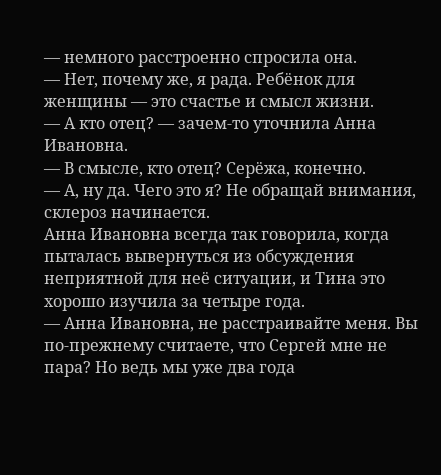— немного расстроенно спросила она.
— Нет, почему же, я рада. Ребёнок для женщины — это счастье и смысл жизни.
— А кто отец? — зачем-то уточнила Анна Ивановна.
— В смысле, кто отец? Серёжа, конечно.
— А, ну да. Чего это я? Не обращай внимания, склероз начинается.
Анна Ивановна всегда так говорила, когда пыталась вывернуться из обсуждения неприятной для неё ситуации, и Тина это хорошо изучила за четыре года.
— Анна Ивановна, не расстраивайте меня. Вы по-прежнему считаете, что Сергей мне не пара? Но ведь мы уже два года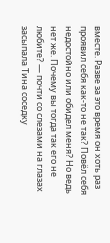вместе. Разве за это время он хоть раз проявил себя как-то не так? Повёл себя недостойно или обидел меня? Но ведь нет же. Почему вы тогда так его не любите? — почти со слезами на глазах засыпала Тина соседку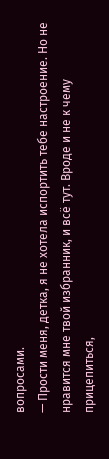вопросами.
— Прости меня, детка, я не хотела испортить тебе настроение. Но не нравится мне твой избранник, и всё тут. Вроде и не к чему прицепиться,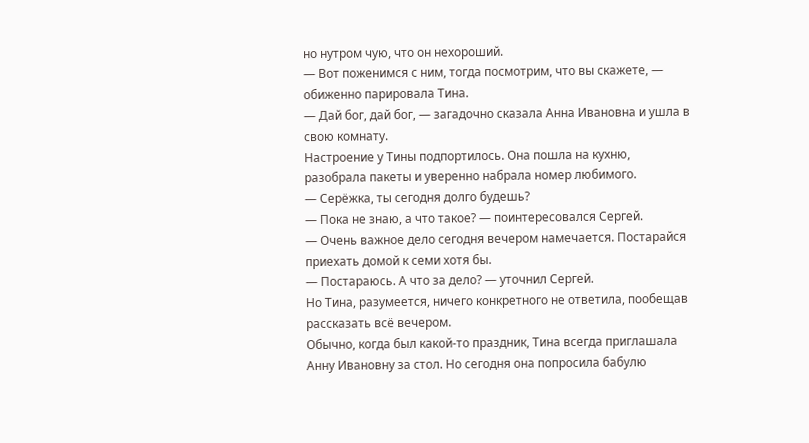но нутром чую, что он нехороший.
— Вот поженимся с ним, тогда посмотрим, что вы скажете, — обиженно парировала Тина.
— Дай бог, дай бог, — загадочно сказала Анна Ивановна и ушла в свою комнату.
Настроение у Тины подпортилось. Она пошла на кухню, разобрала пакеты и уверенно набрала номер любимого.
— Серёжка, ты сегодня долго будешь?
— Пока не знаю, а что такое? — поинтересовался Сергей.
— Очень важное дело сегодня вечером намечается. Постарайся приехать домой к семи хотя бы.
— Постараюсь. А что за дело? — уточнил Сергей.
Но Тина, разумеется, ничего конкретного не ответила, пообещав рассказать всё вечером.
Обычно, когда был какой-то праздник, Тина всегда приглашала Анну Ивановну за стол. Но сегодня она попросила бабулю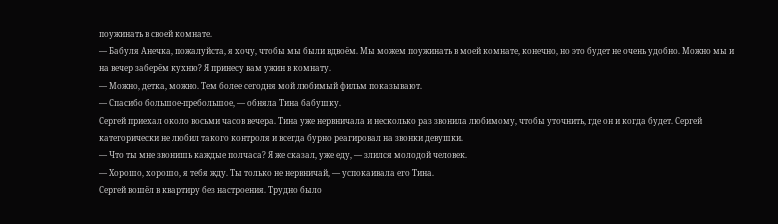поужинать в своей комнате.
— Бабуля Анечка, пожалуйста, я хочу, чтобы мы были вдвоём. Мы можем поужинать в моей комнате, конечно, но это будет не очень удобно. Можно мы и на вечер заберём кухню? Я принесу вам ужин в комнату.
— Можно, детка, можно. Тем более сегодня мой любимый фильм показывают.
— Спасибо большое-пребольшое, — обняла Тина бабушку.
Сергей приехал около восьми часов вечера. Тина уже нервничала и несколько раз звонила любимому, чтобы уточнить, где он и когда будет. Сергей категорически не любил такого контроля и всегда бурно реагировал на звонки девушки.
— Что ты мне звонишь каждые полчаса? Я же сказал, уже еду, — злился молодой человек.
— Хорошо, хорошо, я тебя жду. Ты только не нервничай, — успокаивала его Тина.
Сергей вошёл в квартиру без настроения. Трудно было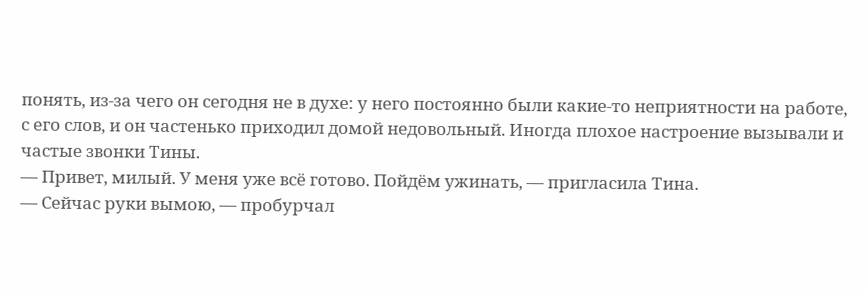понять, из-за чего он сегодня не в духе: у него постоянно были какие-то неприятности на работе, с его слов, и он частенько приходил домой недовольный. Иногда плохое настроение вызывали и частые звонки Тины.
— Привет, милый. У меня уже всё готово. Пойдём ужинать, — пригласила Тина.
— Сейчас руки вымою, — пробурчал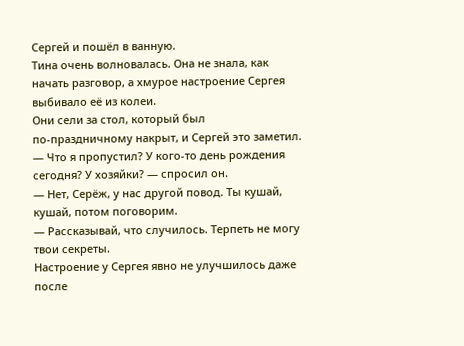Сергей и пошёл в ванную.
Тина очень волновалась. Она не знала, как начать разговор, а хмурое настроение Сергея выбивало её из колеи.
Они сели за стол, который был по‑праздничному накрыт, и Сергей это заметил.
— Что я пропустил? У кого-то день рождения сегодня? У хозяйки? — спросил он.
— Нет, Серёж, у нас другой повод. Ты кушай, кушай, потом поговорим.
— Рассказывай, что случилось. Терпеть не могу твои секреты.
Настроение у Сергея явно не улучшилось даже после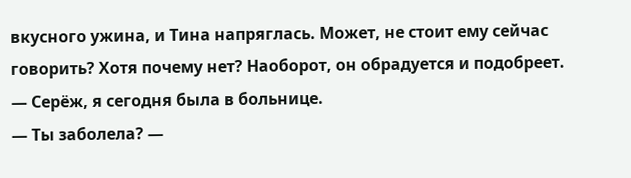вкусного ужина, и Тина напряглась. Может, не стоит ему сейчас говорить? Хотя почему нет? Наоборот, он обрадуется и подобреет.
— Серёж, я сегодня была в больнице.
— Ты заболела? —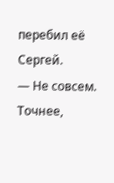перебил её Сергей.
— Не совсем. Точнее,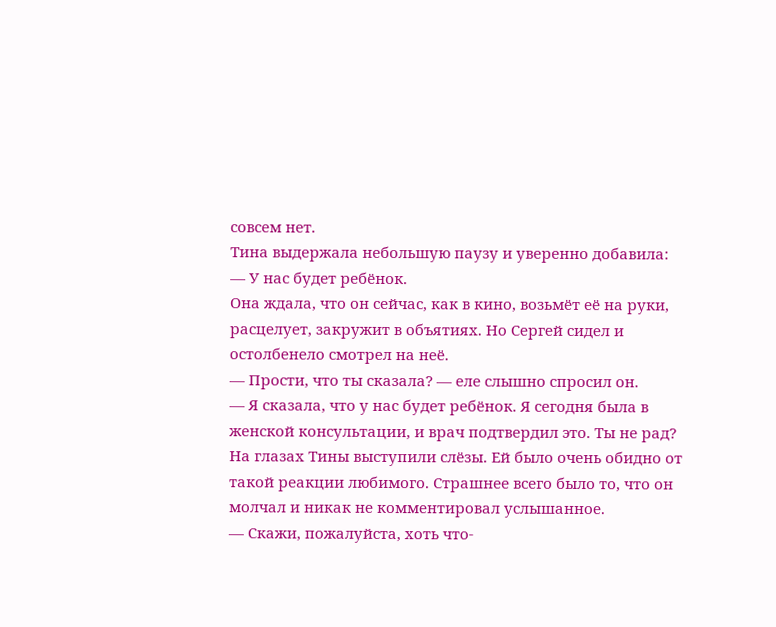совсем нет.
Тина выдержала небольшую паузу и уверенно добавила:
— У нас будет ребёнок.
Она ждала, что он сейчас, как в кино, возьмёт её на руки, расцелует, закружит в объятиях. Но Сергей сидел и остолбенело смотрел на неё.
— Прости, что ты сказала? — еле слышно спросил он.
— Я сказала, что у нас будет ребёнок. Я сегодня была в женской консультации, и врач подтвердил это. Ты не рад?
На глазах Тины выступили слёзы. Ей было очень обидно от такой реакции любимого. Страшнее всего было то, что он молчал и никак не комментировал услышанное.
— Скажи, пожалуйста, хоть что-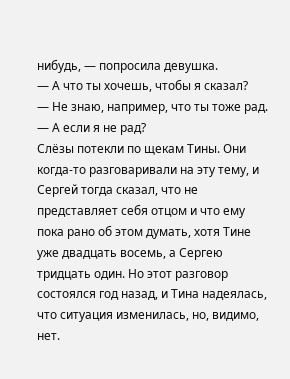нибудь, — попросила девушка.
— А что ты хочешь, чтобы я сказал?
— Не знаю, например, что ты тоже рад.
— А если я не рад?
Слёзы потекли по щекам Тины. Они когда-то разговаривали на эту тему, и Сергей тогда сказал, что не представляет себя отцом и что ему пока рано об этом думать, хотя Тине уже двадцать восемь, а Сергею тридцать один. Но этот разговор состоялся год назад, и Тина надеялась, что ситуация изменилась, но, видимо, нет.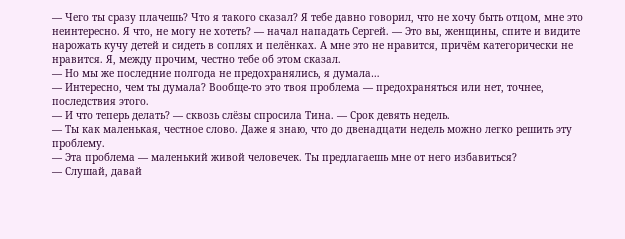— Чего ты сразу плачешь? Что я такого сказал? Я тебе давно говорил, что не хочу быть отцом, мне это неинтересно. Я что, не могу не хотеть? — начал нападать Сергей. — Это вы, женщины, спите и видите нарожать кучу детей и сидеть в соплях и пелёнках. А мне это не нравится, причём категорически не нравится. Я, между прочим, честно тебе об этом сказал.
— Но мы же последние полгода не предохранялись, я думала…
— Интересно, чем ты думала? Вообще-то это твоя проблема — предохраняться или нет, точнее, последствия этого.
— И что теперь делать? — сквозь слёзы спросила Тина. — Срок девять недель.
— Ты как маленькая, честное слово. Даже я знаю, что до двенадцати недель можно легко решить эту проблему.
— Эта проблема — маленький живой человечек. Ты предлагаешь мне от него избавиться?
— Слушай, давай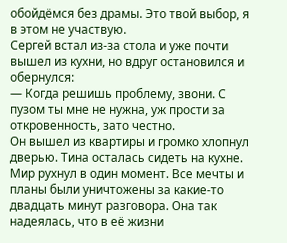обойдёмся без драмы. Это твой выбор, я в этом не участвую.
Сергей встал из-за стола и уже почти вышел из кухни, но вдруг остановился и обернулся:
— Когда решишь проблему, звони. С пузом ты мне не нужна, уж прости за откровенность, зато честно.
Он вышел из квартиры и громко хлопнул дверью. Тина осталась сидеть на кухне.
Мир рухнул в один момент. Все мечты и планы были уничтожены за какие-то двадцать минут разговора. Она так надеялась, что в её жизни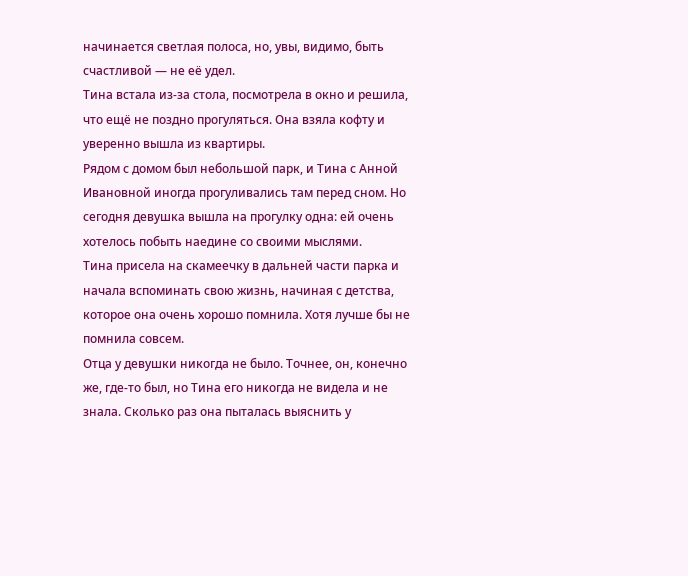начинается светлая полоса, но, увы, видимо, быть счастливой — не её удел.
Тина встала из-за стола, посмотрела в окно и решила, что ещё не поздно прогуляться. Она взяла кофту и уверенно вышла из квартиры.
Рядом с домом был небольшой парк, и Тина с Анной Ивановной иногда прогуливались там перед сном. Но сегодня девушка вышла на прогулку одна: ей очень хотелось побыть наедине со своими мыслями.
Тина присела на скамеечку в дальней части парка и начала вспоминать свою жизнь, начиная с детства, которое она очень хорошо помнила. Хотя лучше бы не помнила совсем.
Отца у девушки никогда не было. Точнее, он, конечно же, где-то был, но Тина его никогда не видела и не знала. Сколько раз она пыталась выяснить у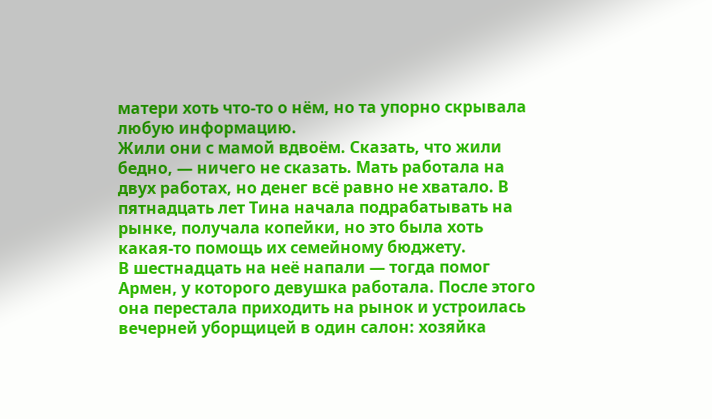матери хоть что-то о нём, но та упорно скрывала любую информацию.
Жили они с мамой вдвоём. Сказать, что жили бедно, — ничего не сказать. Мать работала на двух работах, но денег всё равно не хватало. В пятнадцать лет Тина начала подрабатывать на рынке, получала копейки, но это была хоть какая‑то помощь их семейному бюджету.
В шестнадцать на неё напали — тогда помог Армен, у которого девушка работала. После этого она перестала приходить на рынок и устроилась вечерней уборщицей в один салон: хозяйка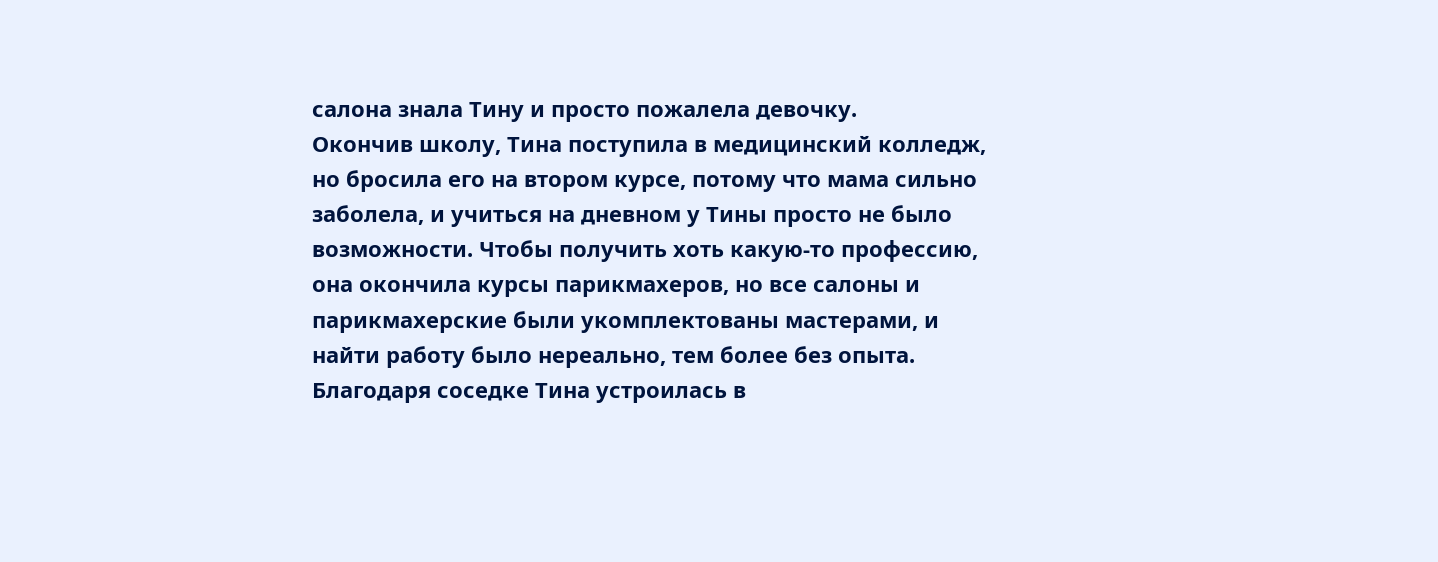салона знала Тину и просто пожалела девочку.
Окончив школу, Тина поступила в медицинский колледж, но бросила его на втором курсе, потому что мама сильно заболела, и учиться на дневном у Тины просто не было возможности. Чтобы получить хоть какую‑то профессию, она окончила курсы парикмахеров, но все салоны и парикмахерские были укомплектованы мастерами, и найти работу было нереально, тем более без опыта.
Благодаря соседке Тина устроилась в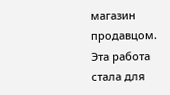магазин продавцом. Эта работа стала для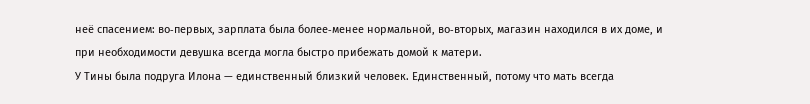неё спасением: во‑первых, зарплата была более‑менее нормальной, во‑вторых, магазин находился в их доме, и при необходимости девушка всегда могла быстро прибежать домой к матери.
У Тины была подруга Илона — единственный близкий человек. Единственный, потому что мать всегда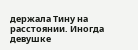держала Тину на расстоянии. Иногда девушке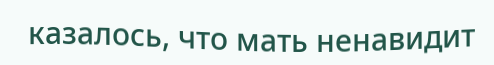казалось, что мать ненавидит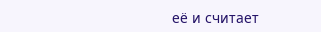её и считает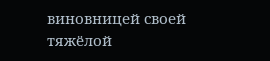виновницей своей тяжёлой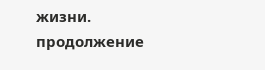жизни.
продолжение